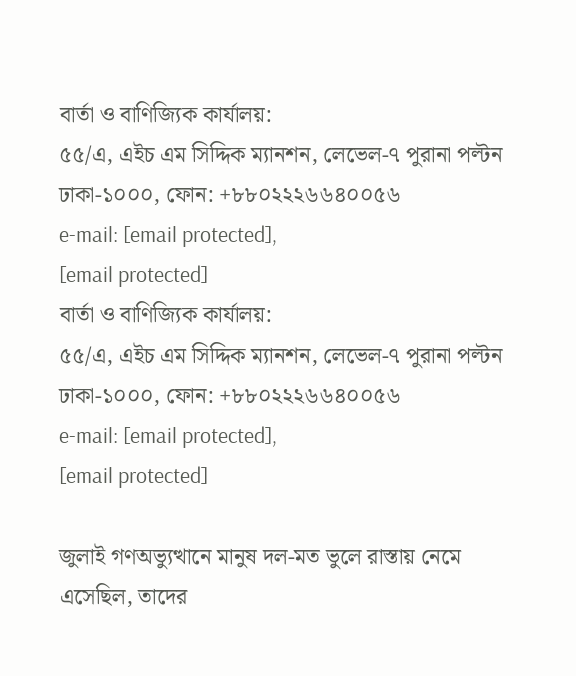বার্তা ও বাণিজ্যিক কার্যালয়:
৫৫/এ, এইচ এম সিদ্দিক ম্যানশন, লেভেল-৭ পুরানা পল্টন
ঢাকা-১০০০, ফোন: +৮৮০২২২৬৬৪০০৫৬
e-mail: [email protected],
[email protected]
বার্তা ও বাণিজ্যিক কার্যালয়:
৫৫/এ, এইচ এম সিদ্দিক ম্যানশন, লেভেল-৭ পুরানা পল্টন
ঢাকা-১০০০, ফোন: +৮৮০২২২৬৬৪০০৫৬
e-mail: [email protected],
[email protected]

জুলাই গণঅভ্যুত্থানে মানুষ দল-মত ভুলে রাস্তায় নেমে এসেছিল, তাদের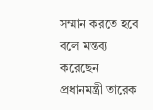সম্মান করতে হবে বলে মন্তব্য করেছেন প্রধানমন্ত্রী তারেক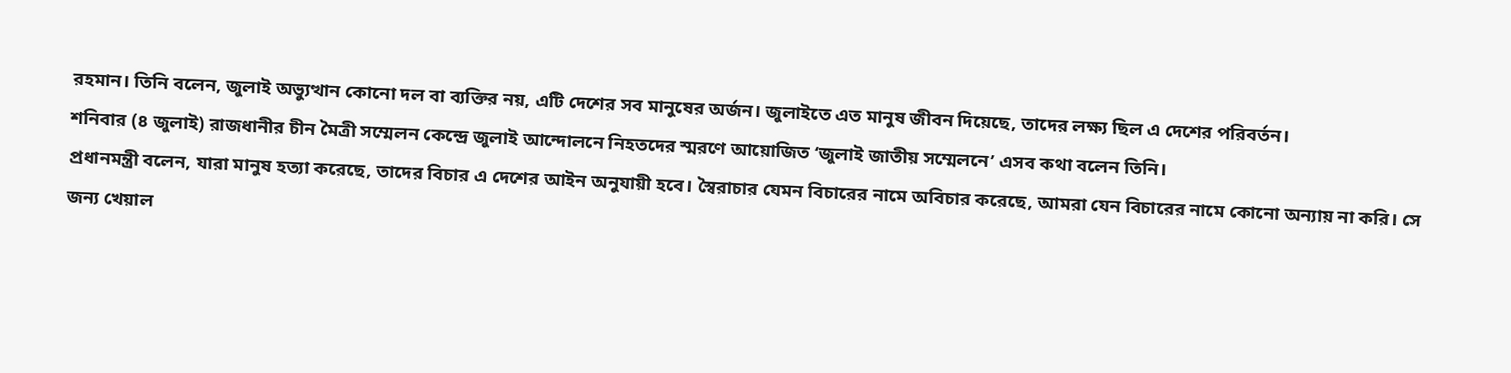রহমান। তিনি বলেন, জুলাই অভ্যুত্থান কোনো দল বা ব্যক্তির নয়, এটি দেশের সব মানুষের অর্জন। জুলাইতে এত মানুষ জীবন দিয়েছে, তাদের লক্ষ্য ছিল এ দেশের পরিবর্তন।
শনিবার (৪ জুলাই) রাজধানীর চীন মৈত্রী সম্মেলন কেন্দ্রে জুলাই আন্দোলনে নিহতদের স্মরণে আয়োজিত ‘জুলাই জাতীয় সম্মেলনে’ এসব কথা বলেন তিনি।
প্রধানমন্ত্রী বলেন, যারা মানুষ হত্যা করেছে, তাদের বিচার এ দেশের আইন অনুযায়ী হবে। স্বৈরাচার যেমন বিচারের নামে অবিচার করেছে, আমরা যেন বিচারের নামে কোনো অন্যায় না করি। সে জন্য খেয়াল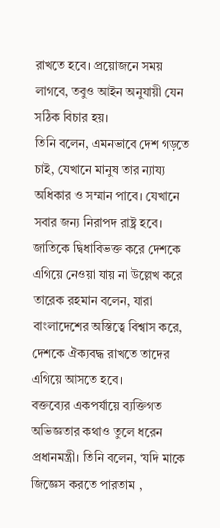রাখতে হবে। প্রয়োজনে সময় লাগবে, তবুও আইন অনুযায়ী যেন সঠিক বিচার হয়।
তিনি বলেন, এমনভাবে দেশ গড়তে চাই, যেখানে মানুষ তার ন্যায্য অধিকার ও সম্মান পাবে। যেখানে সবার জন্য নিরাপদ রাষ্ট্র হবে।
জাতিকে দ্বিধাবিভক্ত করে দেশকে এগিয়ে নেওয়া যায় না উল্লেখ করে তারেক রহমান বলেন, যারা বাংলাদেশের অস্তিত্বে বিশ্বাস করে, দেশকে ঐক্যবদ্ধ রাখতে তাদের এগিয়ে আসতে হবে।
বক্তব্যের একপর্যায়ে ব্যক্তিগত অভিজ্ঞতার কথাও তুলে ধরেন প্রধানমন্ত্রী। তিনি বলেন, ‘যদি মাকে জিজ্ঞেস করতে পারতাম ,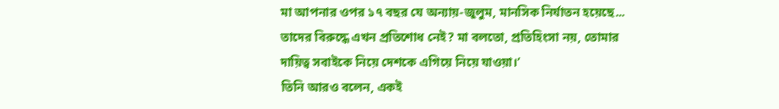মা আপনার ওপর ১৭ বছর যে অন্যায়-জুলুম, মানসিক নির্যাতন হয়েছে... তাদের বিরুদ্ধে এখন প্রতিশোধ নেই? মা বলতো, প্রতিহিংসা নয়, তোমার দায়িত্ব সবাইকে নিয়ে দেশকে এগিয়ে নিয়ে যাওয়া।’
তিনি আরও বলেন, একই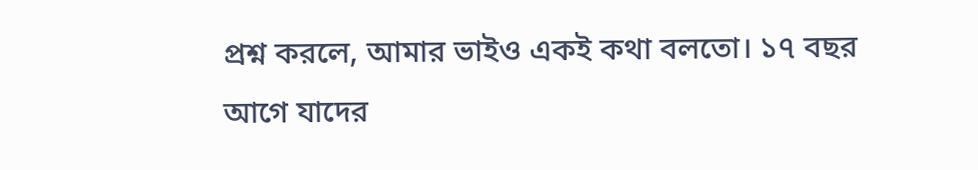প্রশ্ন করলে, আমার ভাইও একই কথা বলতো। ১৭ বছর আগে যাদের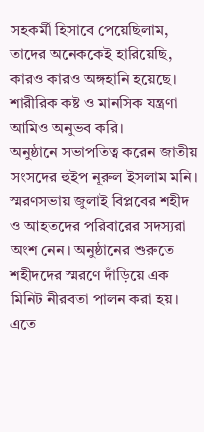সহকর্মী হিসাবে পেয়েছিলাম, তাদের অনেককেই হারিয়েছি, কারও কারও অঙ্গহানি হয়েছে। শারীরিক কষ্ট ও মানসিক যন্ত্রণা আমিও অনুভব করি।
অনুষ্ঠানে সভাপতিত্ব করেন জাতীয় সংসদের হুইপ নূরুল ইসলাম মনি। স্মরণসভায় জুলাই বিপ্লবের শহীদ ও আহতদের পরিবারের সদস্যরা অংশ নেন। অনুষ্ঠানের শুরুতে শহীদদের স্মরণে দাঁড়িয়ে এক মিনিট নীরবতা পালন করা হয়। এতে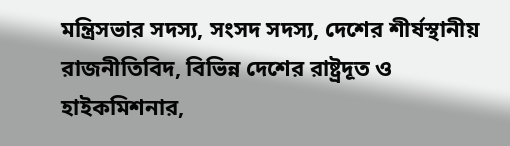মন্ত্রিসভার সদস্য, সংসদ সদস্য, দেশের শীর্ষস্থানীয় রাজনীতিবিদ, বিভিন্ন দেশের রাষ্ট্রদূত ও হাইকমিশনার,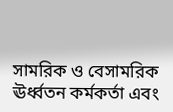সামরিক ও বেসামরিক ঊর্ধ্বতন কর্মকর্তা এবং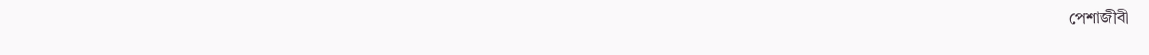পেশাজীবী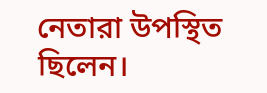নেতারা উপস্থিত ছিলেন।